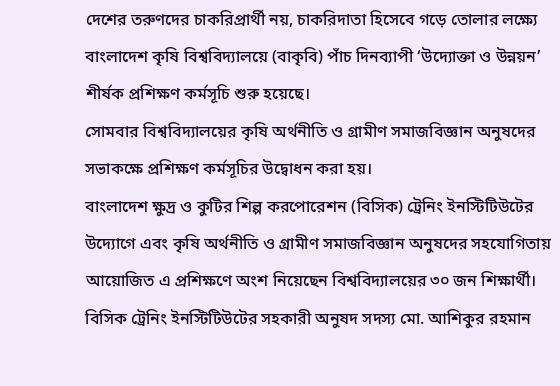দেশের তরুণদের চাকরিপ্রার্থী নয়, চাকরিদাতা হিসেবে গড়ে তোলার লক্ষ্যে বাংলাদেশ কৃষি বিশ্ববিদ্যালয়ে (বাকৃবি) পাঁচ দিনব্যাপী ‘উদ্যোক্তা ও উন্নয়ন’ শীর্ষক প্রশিক্ষণ কর্মসূচি শুরু হয়েছে।
সোমবার বিশ্ববিদ্যালয়ের কৃষি অর্থনীতি ও গ্রামীণ সমাজবিজ্ঞান অনুষদের সভাকক্ষে প্রশিক্ষণ কর্মসূচির উদ্বোধন করা হয়।
বাংলাদেশ ক্ষুদ্র ও কুটির শিল্প করপোরেশন (বিসিক) ট্রেনিং ইনস্টিটিউটের উদ্যোগে এবং কৃষি অর্থনীতি ও গ্রামীণ সমাজবিজ্ঞান অনুষদের সহযোগিতায় আয়োজিত এ প্রশিক্ষণে অংশ নিয়েছেন বিশ্ববিদ্যালয়ের ৩০ জন শিক্ষার্থী।
বিসিক ট্রেনিং ইনস্টিটিউটের সহকারী অনুষদ সদস্য মো. আশিকুর রহমান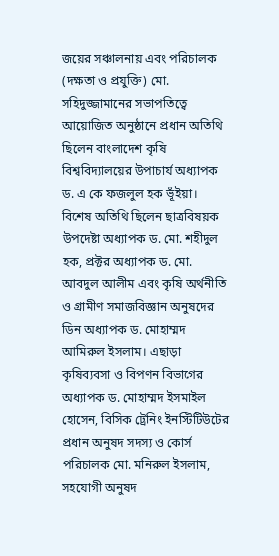জয়ের সঞ্চালনায় এবং পরিচালক (দক্ষতা ও প্রযুক্তি) মো. সহিদুজ্জামানের সভাপতিত্বে আয়োজিত অনুষ্ঠানে প্রধান অতিথি ছিলেন বাংলাদেশ কৃষি বিশ্ববিদ্যালয়ের উপাচার্য অধ্যাপক ড. এ কে ফজলুল হক ভূঁইয়া। বিশেষ অতিথি ছিলেন ছাত্রবিষয়ক উপদেষ্টা অধ্যাপক ড. মো. শহীদুল হক, প্রক্টর অধ্যাপক ড. মো. আবদুল আলীম এবং কৃষি অর্থনীতি ও গ্রামীণ সমাজবিজ্ঞান অনুষদের ডিন অধ্যাপক ড. মোহাম্মদ আমিরুল ইসলাম। এছাড়া কৃষিব্যবসা ও বিপণন বিভাগের অধ্যাপক ড. মোহাম্মদ ইসমাইল হোসেন, বিসিক ট্রেনিং ইনস্টিটিউটের প্রধান অনুষদ সদস্য ও কোর্স পরিচালক মো. মনিরুল ইসলাম, সহযোগী অনুষদ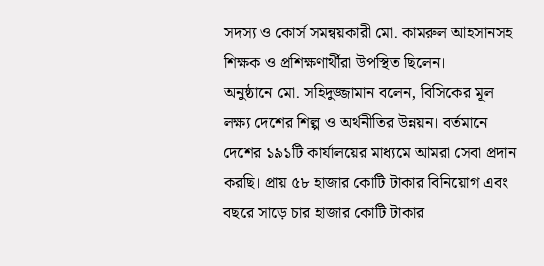সদস্য ও কোর্স সমন্বয়কারী মো. কামরুল আহসানসহ শিক্ষক ও প্রশিক্ষণার্থীরা উপস্থিত ছিলেন।
অনুষ্ঠানে মো. সহিদুজ্জামান বলেন, বিসিকের মূল লক্ষ্য দেশের শিল্প ও অর্থনীতির উন্নয়ন। বর্তমানে দেশের ১৯১টি কার্যালয়ের মাধ্যমে আমরা সেবা প্রদান করছি। প্রায় ৫৮ হাজার কোটি টাকার বিনিয়োগ এবং বছরে সাড়ে চার হাজার কোটি টাকার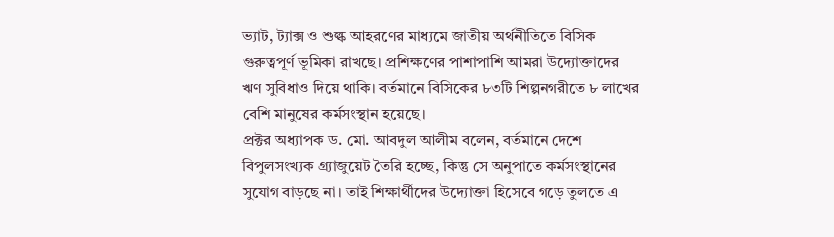ভ্যাট, ট্যাক্স ও শুল্ক আহরণের মাধ্যমে জাতীয় অর্থনীতিতে বিসিক গুরুত্বপূর্ণ ভূমিকা রাখছে। প্রশিক্ষণের পাশাপাশি আমরা উদ্যোক্তাদের ঋণ সুবিধাও দিয়ে থাকি। বর্তমানে বিসিকের ৮৩টি শিল্পনগরীতে ৮ লাখের বেশি মানুষের কর্মসংস্থান হয়েছে।
প্রক্টর অধ্যাপক ড. মো. আবদুল আলীম বলেন, বর্তমানে দেশে বিপুলসংখ্যক গ্র্যাজুয়েট তৈরি হচ্ছে, কিন্তু সে অনুপাতে কর্মসংস্থানের সুযোগ বাড়ছে না। তাই শিক্ষার্থীদের উদ্যোক্তা হিসেবে গড়ে তুলতে এ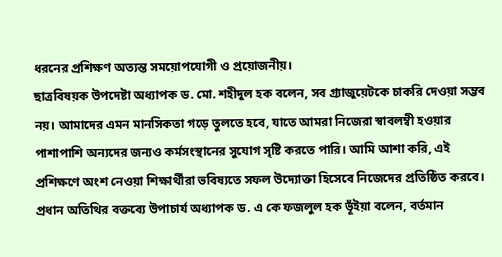ধরনের প্রশিক্ষণ অত্যন্ত সময়োপযোগী ও প্রয়োজনীয়।
ছাত্রবিষয়ক উপদেষ্টা অধ্যাপক ড. মো. শহীদুল হক বলেন, সব গ্র্যাজুয়েটকে চাকরি দেওয়া সম্ভব নয়। আমাদের এমন মানসিকতা গড়ে তুলতে হবে, যাতে আমরা নিজেরা স্বাবলম্বী হওয়ার পাশাপাশি অন্যদের জন্যও কর্মসংস্থানের সুযোগ সৃষ্টি করতে পারি। আমি আশা করি, এই প্রশিক্ষণে অংশ নেওয়া শিক্ষার্থীরা ভবিষ্যতে সফল উদ্যোক্তা হিসেবে নিজেদের প্রতিষ্ঠিত করবে।
প্রধান অতিথির বক্তব্যে উপাচার্য অধ্যাপক ড. এ কে ফজলুল হক ভূঁইয়া বলেন, বর্তমান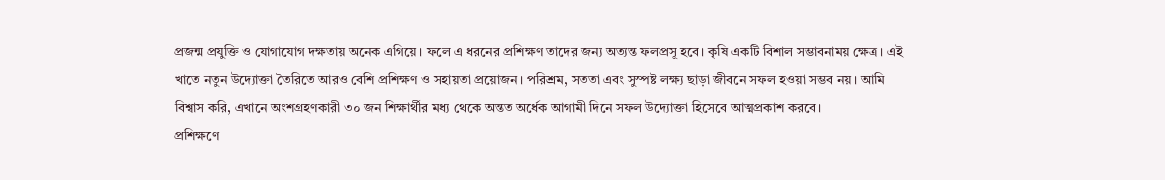প্রজন্ম প্রযুক্তি ও যোগাযোগ দক্ষতায় অনেক এগিয়ে। ফলে এ ধরনের প্রশিক্ষণ তাদের জন্য অত্যন্ত ফলপ্রসূ হবে। কৃষি একটি বিশাল সম্ভাবনাময় ক্ষেত্র। এই খাতে নতুন উদ্যোক্তা তৈরিতে আরও বেশি প্রশিক্ষণ ও সহায়তা প্রয়োজন। পরিশ্রম, সততা এবং সুস্পষ্ট লক্ষ্য ছাড়া জীবনে সফল হওয়া সম্ভব নয়। আমি বিশ্বাস করি, এখানে অংশগ্রহণকারী ৩০ জন শিক্ষার্থীর মধ্য থেকে অন্তত অর্ধেক আগামী দিনে সফল উদ্যোক্তা হিসেবে আত্মপ্রকাশ করবে।
প্রশিক্ষণে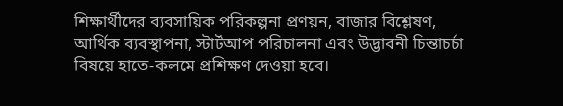শিক্ষার্থীদের ব্যবসায়িক পরিকল্পনা প্রণয়ন, বাজার বিশ্লেষণ, আর্থিক ব্যবস্থাপনা, স্টার্টআপ পরিচালনা এবং উদ্ভাবনী চিন্তাচর্চা বিষয়ে হাতে-কলমে প্রশিক্ষণ দেওয়া হবে।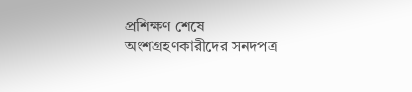প্রশিক্ষণ শেষে অংশগ্রহণকারীদের সনদপত্র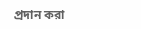প্রদান করা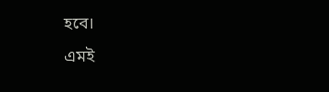হবে।
এমই